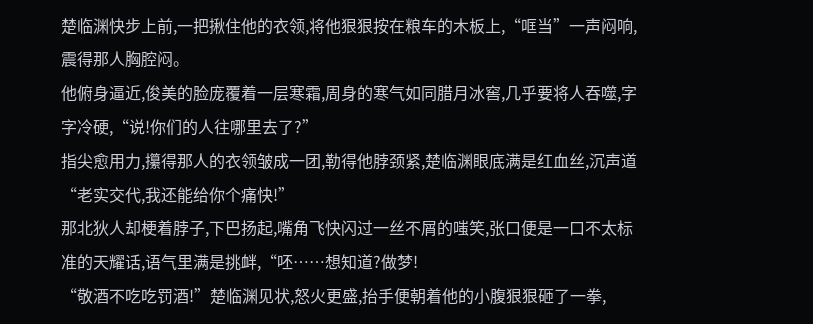楚临渊快步上前,一把揪住他的衣领,将他狠狠按在粮车的木板上,“哐当”一声闷响,震得那人胸腔闷。
他俯身逼近,俊美的脸庞覆着一层寒霜,周身的寒气如同腊月冰窖,几乎要将人吞噬,字字冷硬,“说!你们的人往哪里去了?”
指尖愈用力,攥得那人的衣领皱成一团,勒得他脖颈紧,楚临渊眼底满是红血丝,沉声道“老实交代,我还能给你个痛快!”
那北狄人却梗着脖子,下巴扬起,嘴角飞快闪过一丝不屑的嗤笑,张口便是一口不太标准的天耀话,语气里满是挑衅,“呸……想知道?做梦!
“敬酒不吃吃罚酒!”楚临渊见状,怒火更盛,抬手便朝着他的小腹狠狠砸了一拳,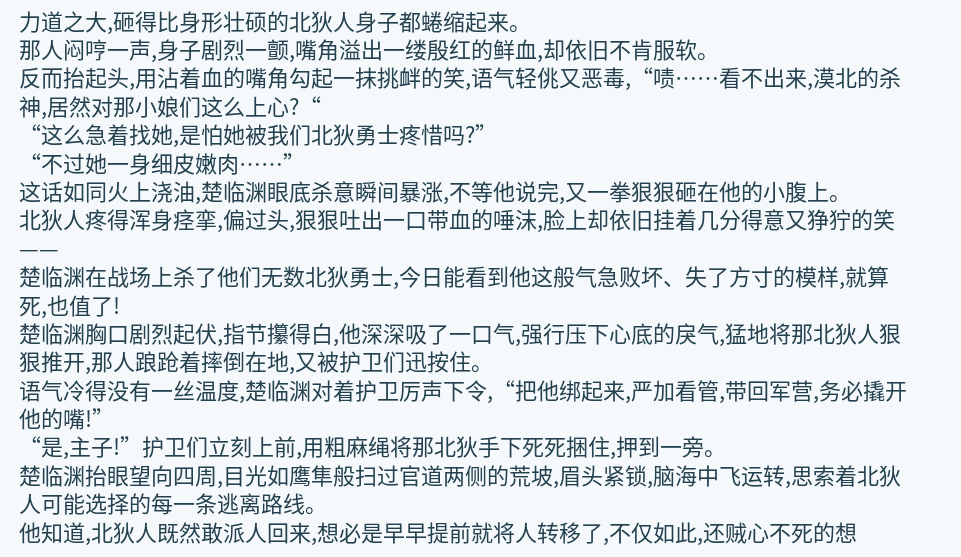力道之大,砸得比身形壮硕的北狄人身子都蜷缩起来。
那人闷哼一声,身子剧烈一颤,嘴角溢出一缕殷红的鲜血,却依旧不肯服软。
反而抬起头,用沾着血的嘴角勾起一抹挑衅的笑,语气轻佻又恶毒,“啧……看不出来,漠北的杀神,居然对那小娘们这么上心?“
“这么急着找她,是怕她被我们北狄勇士疼惜吗?”
“不过她一身细皮嫩肉……”
这话如同火上浇油,楚临渊眼底杀意瞬间暴涨,不等他说完,又一拳狠狠砸在他的小腹上。
北狄人疼得浑身痉挛,偏过头,狠狠吐出一口带血的唾沫,脸上却依旧挂着几分得意又狰狞的笑——
楚临渊在战场上杀了他们无数北狄勇士,今日能看到他这般气急败坏、失了方寸的模样,就算死,也值了!
楚临渊胸口剧烈起伏,指节攥得白,他深深吸了一口气,强行压下心底的戾气,猛地将那北狄人狠狠推开,那人踉跄着摔倒在地,又被护卫们迅按住。
语气冷得没有一丝温度,楚临渊对着护卫厉声下令,“把他绑起来,严加看管,带回军营,务必撬开他的嘴!”
“是,主子!”护卫们立刻上前,用粗麻绳将那北狄手下死死捆住,押到一旁。
楚临渊抬眼望向四周,目光如鹰隼般扫过官道两侧的荒坡,眉头紧锁,脑海中飞运转,思索着北狄人可能选择的每一条逃离路线。
他知道,北狄人既然敢派人回来,想必是早早提前就将人转移了,不仅如此,还贼心不死的想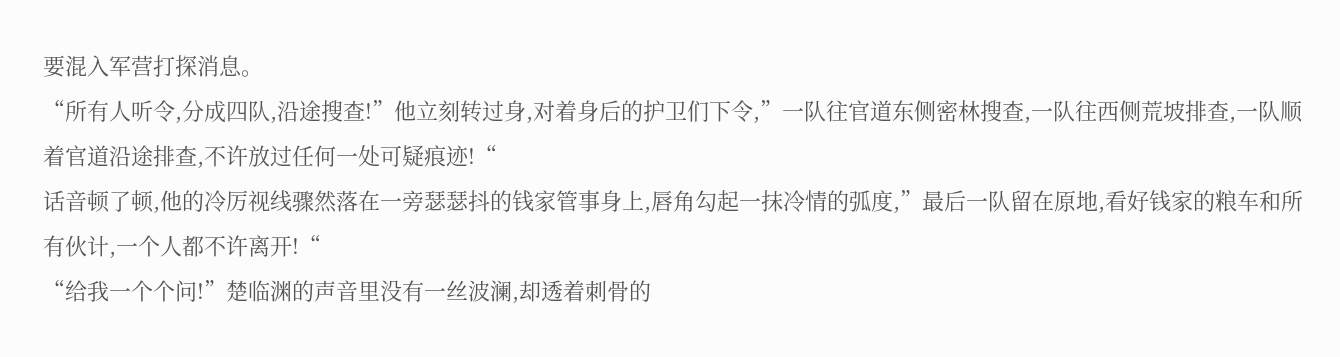要混入军营打探消息。
“所有人听令,分成四队,沿途搜查!”他立刻转过身,对着身后的护卫们下令,”一队往官道东侧密林搜查,一队往西侧荒坡排查,一队顺着官道沿途排查,不许放过任何一处可疑痕迹!“
话音顿了顿,他的冷厉视线骤然落在一旁瑟瑟抖的钱家管事身上,唇角勾起一抹冷情的弧度,”最后一队留在原地,看好钱家的粮车和所有伙计,一个人都不许离开!“
“给我一个个问!”楚临渊的声音里没有一丝波澜,却透着刺骨的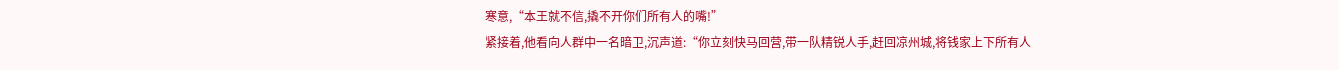寒意,“本王就不信,撬不开你们所有人的嘴!”
紧接着,他看向人群中一名暗卫,沉声道:“你立刻快马回营,带一队精锐人手,赶回凉州城,将钱家上下所有人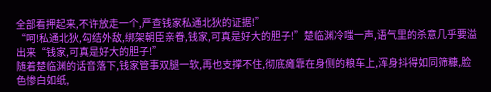全部看押起来,不许放走一个,严查钱家私通北狄的证据!”
“呵!私通北狄,勾结外敌,绑架朝臣亲眷,钱家,可真是好大的胆子!”楚临渊冷嗤一声,语气里的杀意几乎要溢出来“钱家,可真是好大的胆子!”
随着楚临渊的话音落下,钱家管事双腿一软,再也支撑不住,彻底瘫靠在身侧的粮车上,浑身抖得如同筛糠,脸色惨白如纸,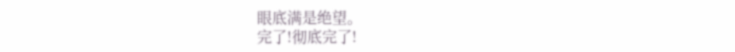眼底满是绝望。
完了!彻底完了!